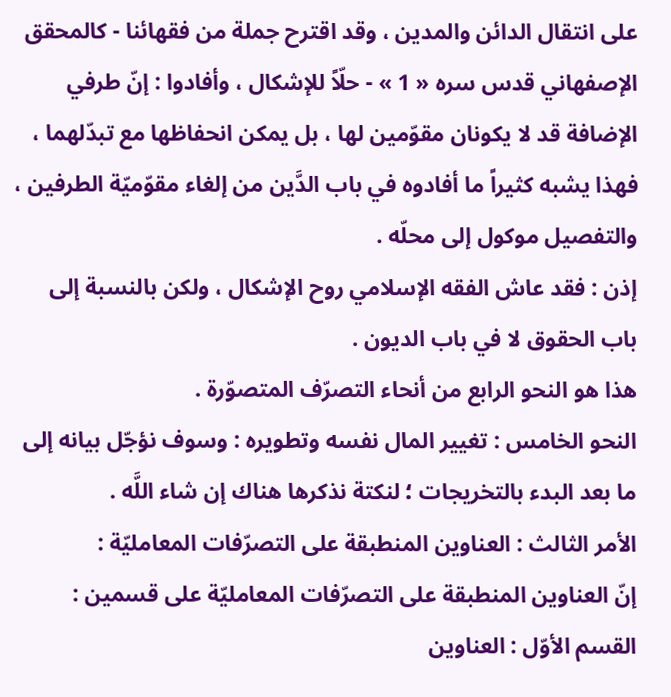على انتقال الدائن والمدين ، وقد اقترح جملة من فقهائنا - كالمحقق الإصفهاني قدس سره « 1 » - حلّاً للإشكال ، وأفادوا : إنّ طرفي الإضافة قد لا يكونان مقوّمين لها ، بل يمكن انحفاظها مع تبدّلهما ، فهذا يشبه كثيراً ما أفادوه في باب الدَّين من إلغاء مقوّميّة الطرفين ، والتفصيل موكول إلى محلّه .
إذن : فقد عاش الفقه الإسلامي روح الإشكال ، ولكن بالنسبة إلى باب الحقوق لا في باب الديون .
هذا هو النحو الرابع من أنحاء التصرّف المتصوّرة .
النحو الخامس : تغيير المال نفسه وتطويره : وسوف نؤجّل بيانه إلى ما بعد البدء بالتخريجات ؛ لنكتة نذكرها هناك إن شاء اللَّه .
الأمر الثالث : العناوين المنطبقة على التصرّفات المعامليّة :
إنّ العناوين المنطبقة على التصرّفات المعامليّة على قسمين :
القسم الأوّل : العناوين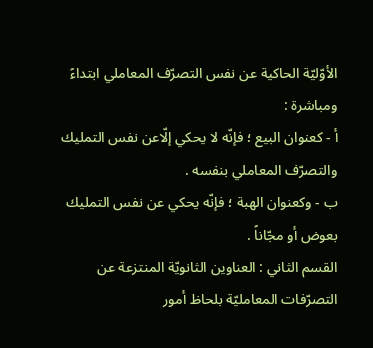الأوّليّة الحاكية عن نفس التصرّف المعاملي ابتداءً ومباشرة :
أ - كعنوان البيع ؛ فإنّه لا يحكي إلّاعن نفس التمليك والتصرّف المعاملي بنفسه .
ب - وكعنوان الهبة ؛ فإنّه يحكي عن نفس التمليك بعوض أو مجّاناً .
القسم الثاني : العناوين الثانويّة المنتزعة عن التصرّفات المعامليّة بلحاظ أمور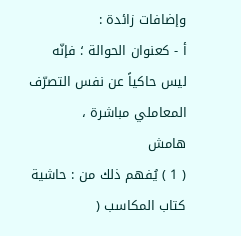وإضافات زائدة :
أ - كعنوان الحوالة ؛ فإنّه ليس حاكياً عن نفس التصرّف المعاملي مباشرة ،
هامش
( 1 ) يُفهم ذلك من : حاشية كتاب المكاسب (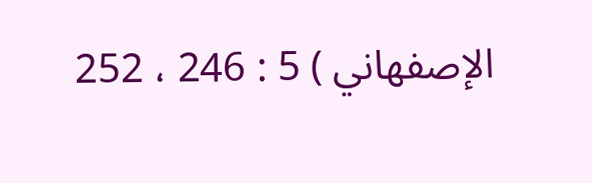الإصفهاني ) 5 : 246 ، 252